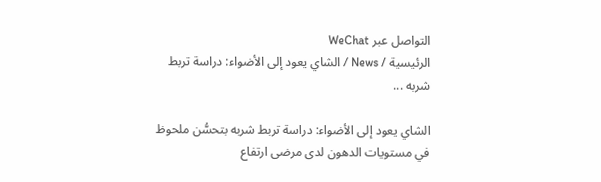التواصل عبر WeChat
الرئيسية / News / الشاي يعود إلى الأضواء: دراسة تربط شربه ...

الشاي يعود إلى الأضواء: دراسة تربط شربه بتحسُّن ملحوظ في مستويات الدهون لدى مرضى ارتفاع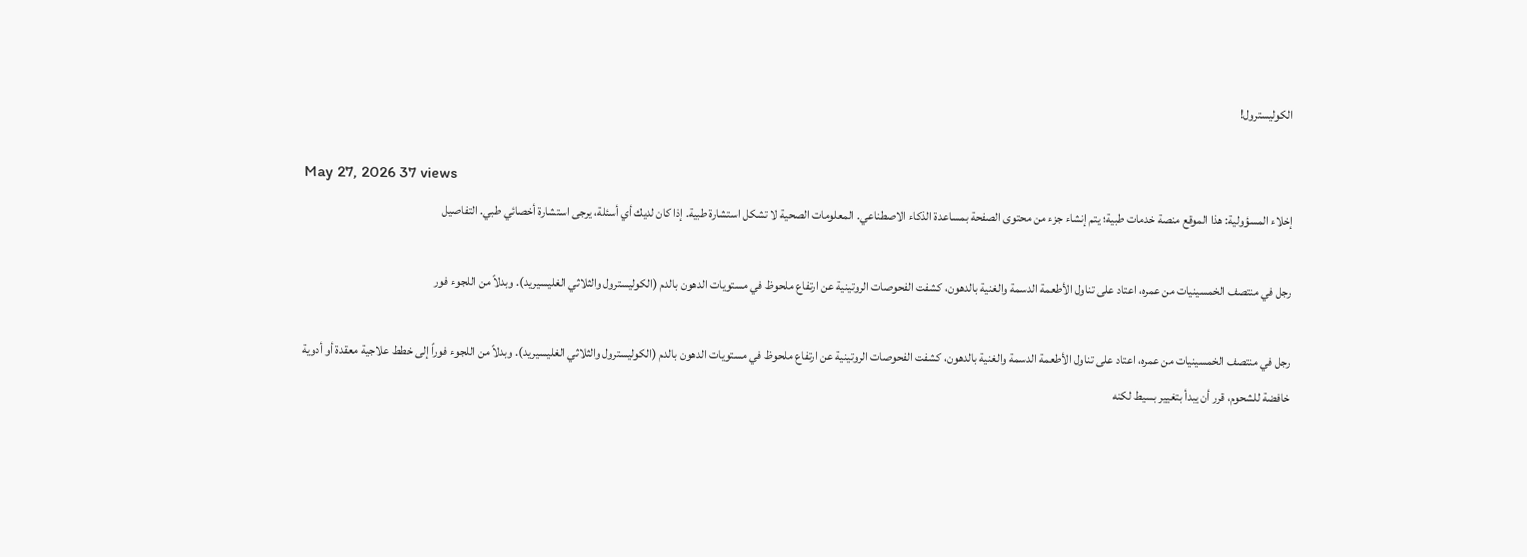الكوليسترول!

May 27, 2026 37 views
إخلاء المسؤولية: هذا الموقع منصة خدمات طبية؛ يتم إنشاء جزء من محتوى الصفحة بمساعدة الذكاء الاصطناعي. المعلومات الصحية لا تشكل استشارة طبية. إذا كان لديك أي أسئلة، يرجى استشارة أخصائي طبي. التفاصيل

رجل في منتصف الخمسينيات من عمره، اعتاد على تناول الأطعمة الدسمة والغنية بالدهون، كشفت الفحوصات الروتينية عن ارتفاع ملحوظ في مستويات الدهون بالدم (الكوليسترول والثلاثي الغليسيريد). وبدلاً من اللجوء فور

رجل في منتصف الخمسينيات من عمره، اعتاد على تناول الأطعمة الدسمة والغنية بالدهون، كشفت الفحوصات الروتينية عن ارتفاع ملحوظ في مستويات الدهون بالدم (الكوليسترول والثلاثي الغليسيريد). وبدلاً من اللجوء فوراً إلى خطط علاجية معقدة أو أدوية خافضة للشحوم، قرر أن يبدأ بتغيير بسيط لكنه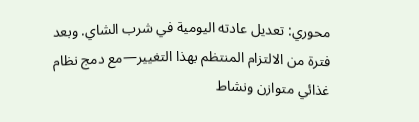محوري: تعديل عادته اليومية في شرب الشاي. وبعد فترة من الالتزام المنتظم بهذا التغيير—مع دمج نظام غذائي متوازن ونشاط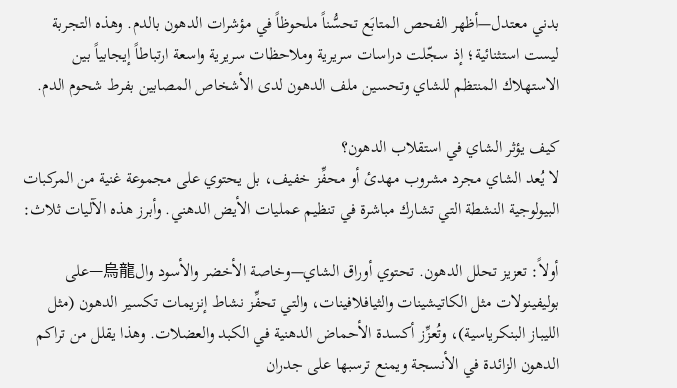بدني معتدل—أظهر الفحص المتابَع تحسُّناً ملحوظاً في مؤشرات الدهون بالدم. وهذه التجربة ليست استثنائية؛ إذ سجّلت دراسات سريرية وملاحظات سريرية واسعة ارتباطاً إيجابياً بين الاستهلاك المنتظم للشاي وتحسين ملف الدهون لدى الأشخاص المصابين بفرط شحوم الدم.

كيف يؤثر الشاي في استقلاب الدهون؟
لا يُعد الشاي مجرد مشروب مهدئ أو محفِّز خفيف، بل يحتوي على مجموعة غنية من المركبات البيولوجية النشطة التي تشارك مباشرة في تنظيم عمليات الأيض الدهني. وأبرز هذه الآليات ثلاث:

أولاً: تعزيز تحلل الدهون. تحتوي أوراق الشاي—وخاصة الأخضر والأسود وال烏龍—على بوليفينولات مثل الكاتيشينات والثيافلافينات، والتي تحفِّز نشاط إنزيمات تكسير الدهون (مثل الليباز البنكرياسية)، وتُعزِّز أكسدة الأحماض الدهنية في الكبد والعضلات. وهذا يقلل من تراكم الدهون الزائدة في الأنسجة ويمنع ترسبها على جدران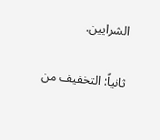الشرايين.

ثانياً: التخفيف من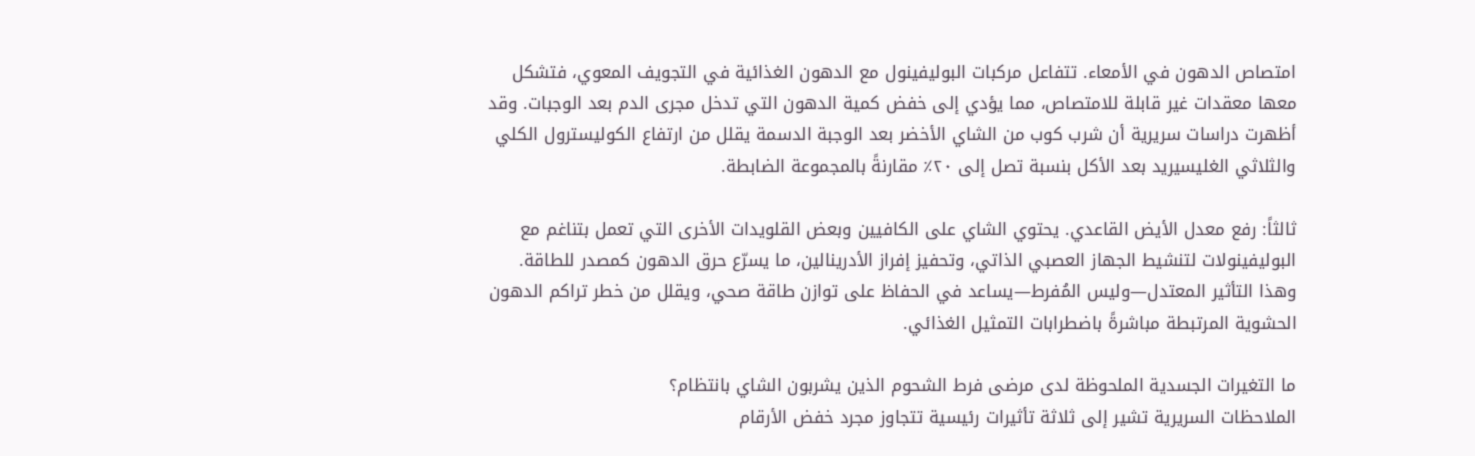امتصاص الدهون في الأمعاء. تتفاعل مركبات البوليفينول مع الدهون الغذائية في التجويف المعوي، فتشكل معها معقدات غير قابلة للامتصاص، مما يؤدي إلى خفض كمية الدهون التي تدخل مجرى الدم بعد الوجبات. وقد أظهرت دراسات سريرية أن شرب كوب من الشاي الأخضر بعد الوجبة الدسمة يقلل من ارتفاع الكوليسترول الكلي والثلاثي الغليسيريد بعد الأكل بنسبة تصل إلى ٢٠٪ مقارنةً بالمجموعة الضابطة.

ثالثاً: رفع معدل الأيض القاعدي. يحتوي الشاي على الكافيين وبعض القلويدات الأخرى التي تعمل بتناغم مع البوليفينولات لتنشيط الجهاز العصبي الذاتي، وتحفيز إفراز الأدرينالين، ما يسرّع حرق الدهون كمصدر للطاقة. وهذا التأثير المعتدل—وليس المُفرط—يساعد في الحفاظ على توازن طاقة صحي، ويقلل من خطر تراكم الدهون الحشوية المرتبطة مباشرةً باضطرابات التمثيل الغذائي.

ما التغيرات الجسدية الملحوظة لدى مرضى فرط الشحوم الذين يشربون الشاي بانتظام؟
الملاحظات السريرية تشير إلى ثلاثة تأثيرات رئيسية تتجاوز مجرد خفض الأرقام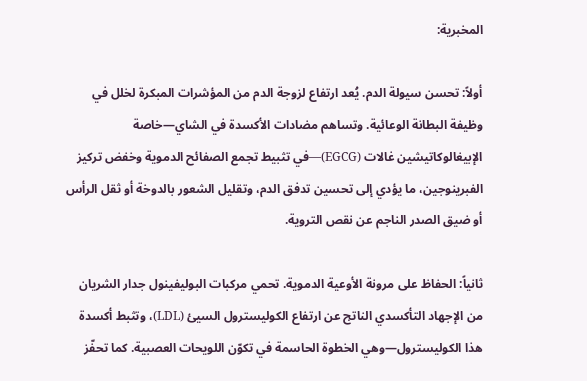المخبرية:

أولاً: تحسن سيولة الدم. يُعد ارتفاع لزوجة الدم من المؤشرات المبكرة لخلل في وظيفة البطانة الوعائية. وتساهم مضادات الأكسدة في الشاي—خاصة الإبيغالوكاتيشين غالات (EGCG)—في تثبيط تجمع الصفائح الدموية وخفض تركيز الفبرينوجين، ما يؤدي إلى تحسين تدفق الدم، وتقليل الشعور بالدوخة أو ثقل الرأس أو ضيق الصدر الناجم عن نقص التروية.

ثانياً: الحفاظ على مرونة الأوعية الدموية. تحمي مركبات البوليفينول جدار الشريان من الإجهاد التأكسدي الناتج عن ارتفاع الكوليسترول السيئ (LDL)، وتثبط أكسدة هذا الكوليسترول—وهي الخطوة الحاسمة في تكوّن اللويحات العصبية. كما تحفّز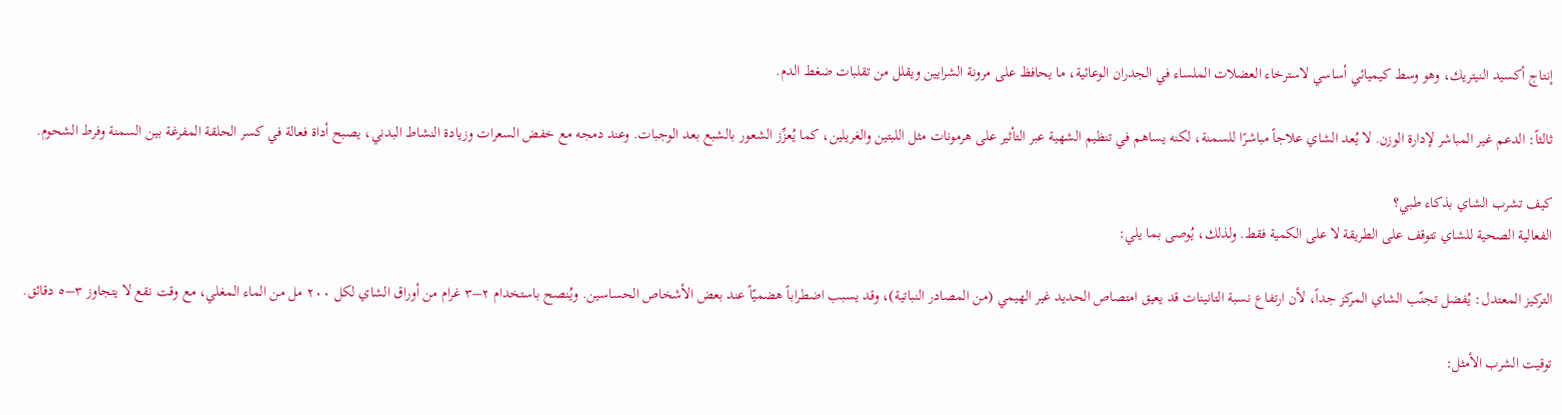إنتاج أكسيد النيتريك، وهو وسط كيميائي أساسي لاسترخاء العضلات الملساء في الجدران الوعائية، ما يحافظ على مرونة الشرايين ويقلل من تقلبات ضغط الدم.

ثالثاً: الدعم غير المباشر لإدارة الوزن. لا يُعد الشاي علاجاً مباشرًا للسمنة، لكنه يساهم في تنظيم الشهية عبر التأثير على هرمونات مثل اللبتين والغريلين، كما يُعزِّز الشعور بالشبع بعد الوجبات. وعند دمجه مع خفض السعرات وزيادة النشاط البدني، يصبح أداة فعالة في كسر الحلقة المفرغة بين السمنة وفرط الشحوم.

كيف تشرب الشاي بذكاء طبي؟
الفعالية الصحية للشاي تتوقف على الطريقة لا على الكمية فقط. ولذلك، يُوصى بما يلي:

التركيز المعتدل: يُفضل تجنّب الشاي المركز جداً، لأن ارتفاع نسبة التانينات قد يعيق امتصاص الحديد غير الهيمي (من المصادر النباتية)، وقد يسبب اضطراباً هضميّاً عند بعض الأشخاص الحساسين. ويُنصح باستخدام ٢–٣ غرام من أوراق الشاي لكل ٢٠٠ مل من الماء المغلي، مع وقت نقع لا يتجاوز ٣–٥ دقائق.

توقيت الشرب الأمثل: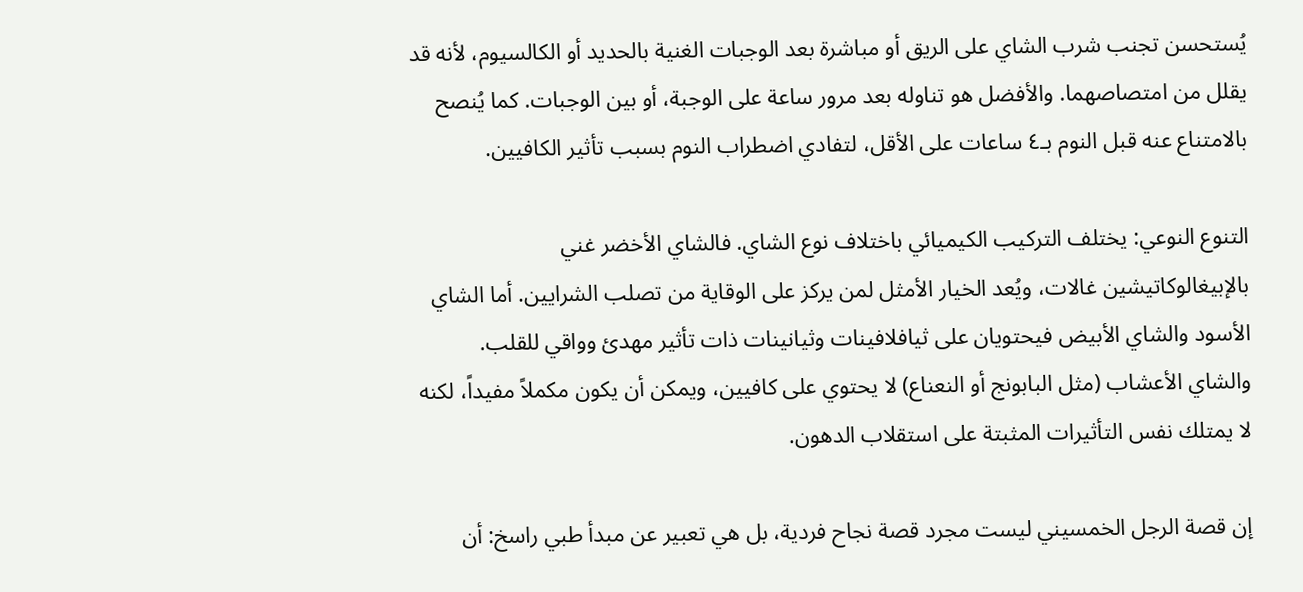يُستحسن تجنب شرب الشاي على الريق أو مباشرة بعد الوجبات الغنية بالحديد أو الكالسيوم، لأنه قد يقلل من امتصاصهما. والأفضل هو تناوله بعد مرور ساعة على الوجبة، أو بين الوجبات. كما يُنصح بالامتناع عنه قبل النوم بـ٤ ساعات على الأقل، لتفادي اضطراب النوم بسبب تأثير الكافيين.

التنوع النوعي: يختلف التركيب الكيميائي باختلاف نوع الشاي. فالشاي الأخضر غني بالإبيغالوكاتيشين غالات، ويُعد الخيار الأمثل لمن يركز على الوقاية من تصلب الشرايين. أما الشاي الأسود والشاي الأبيض فيحتويان على ثيافلافينات وثيانينات ذات تأثير مهدئ وواقي للقلب. والشاي الأعشاب (مثل البابونج أو النعناع) لا يحتوي على كافيين، ويمكن أن يكون مكملاً مفيداً، لكنه لا يمتلك نفس التأثيرات المثبتة على استقلاب الدهون.

إن قصة الرجل الخمسيني ليست مجرد قصة نجاح فردية، بل هي تعبير عن مبدأ طبي راسخ: أن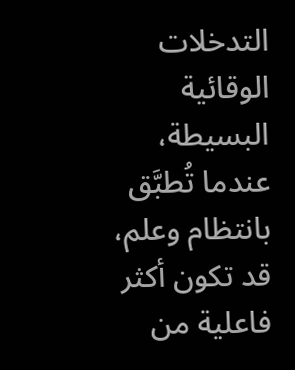التدخلات الوقائية البسيطة، عندما تُطبَّق بانتظام وعلم، قد تكون أكثر فاعلية من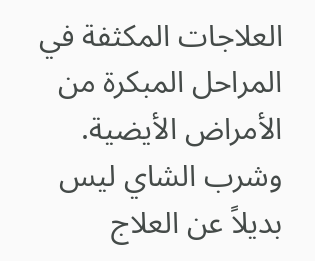العلاجات المكثفة في المراحل المبكرة من الأمراض الأيضية. وشرب الشاي ليس بديلاً عن العلاج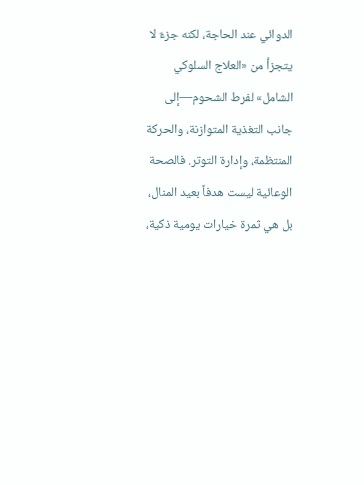الدوائي عند الحاجة، لكنه جزءٌ لا يتجزأ من «العلاج السلوكي الشامل» لفرط الشحوم—إلى جانب التغذية المتوازنة، والحركة المنتظمة، وإدارة التوتر. فالصحة الوعائية ليست هدفاً بعيد المنال، بل هي ثمرة خيارات يومية ذكية،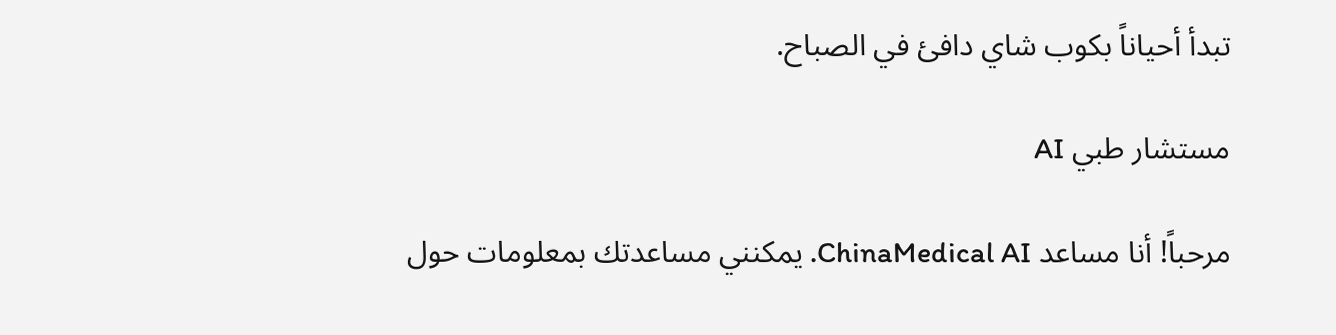تبدأ أحياناً بكوب شاي دافئ في الصباح.

مستشار طبي AI

مرحباً! أنا مساعد ChinaMedical AI. يمكنني مساعدتك بمعلومات حول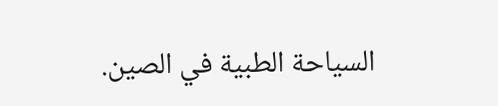السياحة الطبية في الصين.